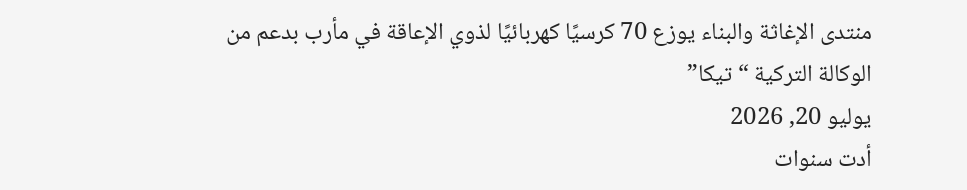منتدى الإغاثة والبناء يوزع 70 كرسيًا كهربائيًا لذوي الإعاقة في مأرب بدعم من الوكالة التركية “تيكا”
يوليو 20, 2026
أدت سنوات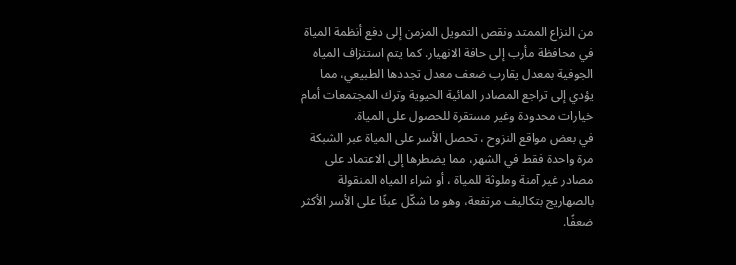من النزاع الممتد ونقص التمويل المزمن إلى دفع أنظمة المياة في محافظة مأرب إلى حافة الانهيار. كما يتم استنزاف المياه الجوفية بمعدل يقارب ضعف معدل تجددها الطبيعي، مما يؤدي إلى تراجع المصادر المائية الحيوية وترك المجتمعات أمام خيارات محدودة وغير مستقرة للحصول على المياة.
في بعض مواقع النزوح ، تحصل الأسر على المياة عبر الشبكة مرة واحدة فقط في الشهر، مما يضطرها إلى الاعتماد على مصادر غير آمنة وملوثة للمياة ، أو شراء المياه المنقولة بالصهاريج بتكاليف مرتفعة، وهو ما شكّل عبئًا على الأسر الأكثر ضعفًا.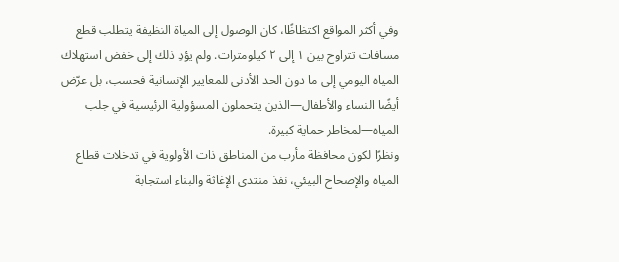وفي أكثر المواقع اكتظاظًا، كان الوصول إلى المياة النظيفة يتطلب قطع مسافات تتراوح بين ١ إلى ٢ كيلومترات. ولم يؤدِ ذلك إلى خفض استهلاك المياه اليومي إلى ما دون الحد الأدنى للمعايير الإنسانية فحسب، بل عرّض أيضًا النساء والأطفال—الذين يتحملون المسؤولية الرئيسية في جلب المياه—لمخاطر حماية كبيرة.
ونظرًا لكون محافظة مأرب من المناطق ذات الأولوية في تدخلات قطاع المياه والإصحاح البيئي، نفذ منتدى الإغاثة والبناء استجابة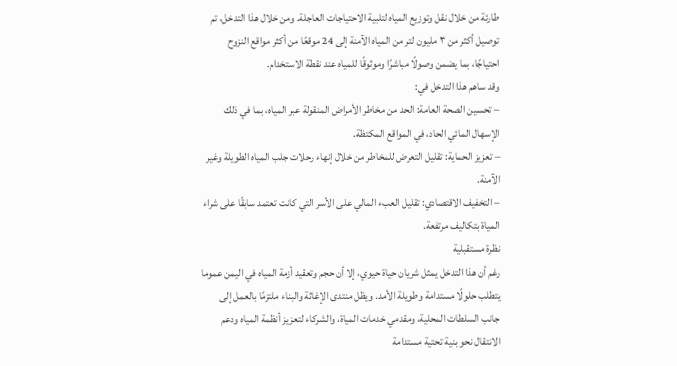طارئة من خلال نقل وتوزيع المياه لتلبية الاحتياجات العاجلة. ومن خلال هذا التدخل، تم توصيل أكثر من ٣ مليون لتر من المياه الآمنة إلى 24 موقعًا من أكثر مواقع النزوح احتياجًا، بما يضمن وصولًا مباشرًا وموثوقًا للمياه عند نقطة الاستخدام.
وقد ساهم هذا التدخل في:
– تحسين الصحة العامة: الحد من مخاطر الأمراض المنقولة عبر المياه، بما في ذلك الإسهال المائي الحاد، في المواقع المكتظة.
– تعزيز الحماية: تقليل التعرض للمخاطر من خلال إنهاء رحلات جلب المياه الطويلة وغير الآمنة.
– التخفيف الاقتصادي: تقليل العبء المالي على الأسر التي كانت تعتمد سابقًا على شراء المياة بتكاليف مرتفعة.
نظرة مستقبلية
رغم أن هذا التدخل يمثل شريان حياة حيوي، إلا أن حجم وتعقيد أزمة المياه في اليمن عموما يتطلب حلولًا مستدامة وطويلة الأمد. ويظل منتدى الإغاثة والبناء ملتزمًا بالعمل إلى جانب السلطات المحلية، ومقدمي خدمات المياة، والشركاء لتعزيز أنظمة المياه ودعم الانتقال نحو بنية تحتية مستدامة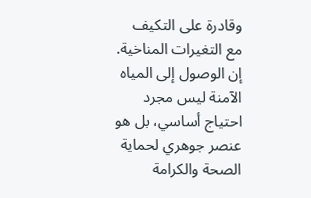وقادرة على التكيف مع التغيرات المناخية.
إن الوصول إلى المياه الآمنة ليس مجرد احتياج أساسي، بل هو عنصر جوهري لحماية الصحة والكرامة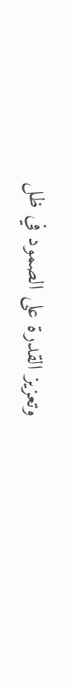وتعزيز القدرة على الصمود في ظل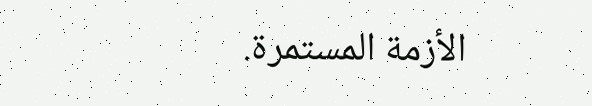الأزمة المستمرة.